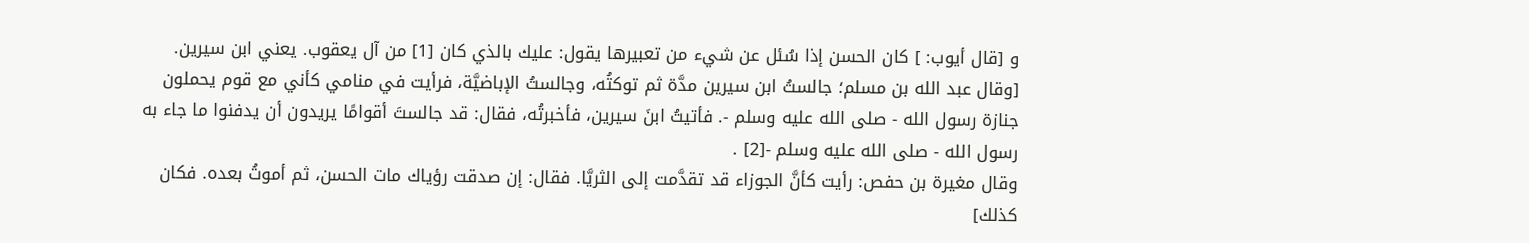و [قال أيوب: ] كان الحسن إذا سُئل عن شيء من تعبيرها يقول: عليك بالذي كان [1] من آل يعقوب. يعني ابن سيرين.
[وقال عبد الله بن مسلم؛ جالستُ ابن سيرين مدَّة ثم توكتُه، وجالستُ الإباضيَّة، فرأيت في منامي كأني مع قوم يحملون جنازة رسول الله - صلى الله عليه وسلم -. فأتيتُ ابنَ سيرين، فأخبرتُه، فقال: قد جالستَ أقوامًا يريدون أن يدفنوا ما جاء به رسول الله - صلى الله عليه وسلم -[2] .
وقال مغيرة بن حفص: رأيت كأنَّ الجوزاء قد تقدَّمت إلى الثريَّا. فقال: إن صدقت رؤياك مات الحسن، ثم أموتُ بعده. فكان كذلك]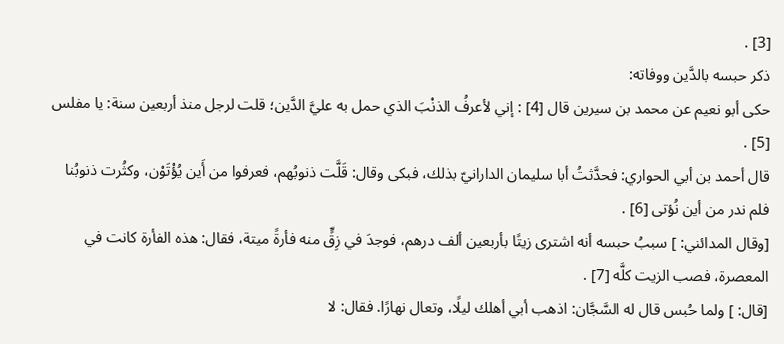[3] .
ذكر حبسه بالدَّين ووفاته:
حكى أبو نعيم عن محمد بن سيرين قال [4] : إني لأعرفُ الذنْبَ الذي حمل به عليَّ الدَّين؛ قلت لرجل منذ أربعين سنة: يا مفلس [5] .
قال أحمد بن أبي الحواري: فحدَّثتُ أبا سليمان الدارانيّ بذلك، فبكى وقال: قَلَّت ذنوبُهم، فعرفوا من أَين يُؤْتَوْن، وكثُرت ذنوبُنا فلم ندر من أين نُؤتى [6] .
[وقال المدائني: ] سببُ حبسه أنه اشترى زيتًا بأربعين ألف درهم، فوجدَ في زِقٍّ منه فأرةً ميتة، فقال: هذه الفأرة كانت في المعصرة، فصب الزيت كلَّه [7] .
[قال: ] ولما حُبس قال له السَّجَّان: اذهب أبي أهلك ليلًا، وتعال نهارًا. فقال: لا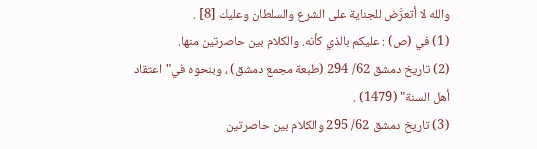والله لا أتعرَّض للجناية على الشرع والسلطان وعليك [8] .
(1) في (ص) : عليكم بالذي كأنه. والكلام بين حاصرتين منها.
(2) تاريخ دمشق 62/ 294 (طبعة مجمع دمشق) ، وبنحوه في"اعتقاد أهل السنة" (1479) .
(3) تاريخ دمشق 62/ 295 والكلام بين حاصرتين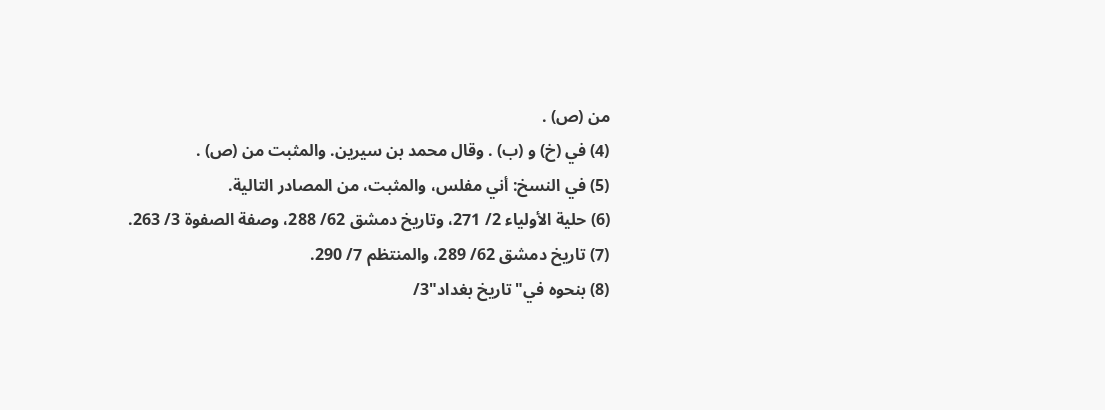من (ص) .
(4) في (خ) و (ب) . وقال محمد بن سيرين. والمثبت من (ص) .
(5) في النسخ: أني مفلس، والمثبت، من المصادر التالية.
(6) حلية الأولياء 2/ 271، وتاريخ دمشق 62/ 288، وصفة الصفوة 3/ 263.
(7) تاريخ دمشق 62/ 289، والمنتظم 7/ 290.
(8) بنحوه في"تاريخ بغداد"3/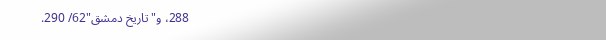288، و"تاريخ دمشق"62/ 290.